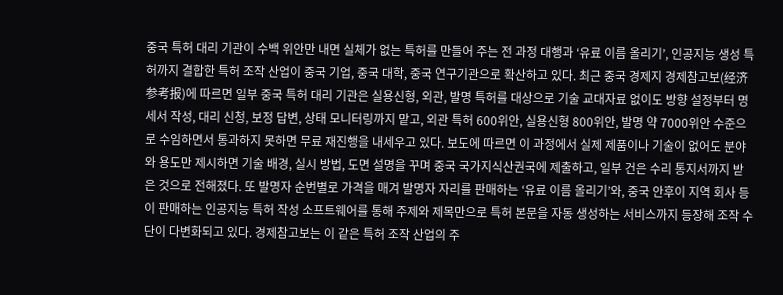중국 특허 대리 기관이 수백 위안만 내면 실체가 없는 특허를 만들어 주는 전 과정 대행과 ‘유료 이름 올리기’, 인공지능 생성 특허까지 결합한 특허 조작 산업이 중국 기업, 중국 대학, 중국 연구기관으로 확산하고 있다. 최근 중국 경제지 경제참고보(经济参考报)에 따르면 일부 중국 특허 대리 기관은 실용신형, 외관, 발명 특허를 대상으로 기술 교대자료 없이도 방향 설정부터 명세서 작성, 대리 신청, 보정 답변, 상태 모니터링까지 맡고, 외관 특허 600위안, 실용신형 800위안, 발명 약 7000위안 수준으로 수임하면서 통과하지 못하면 무료 재진행을 내세우고 있다. 보도에 따르면 이 과정에서 실제 제품이나 기술이 없어도 분야와 용도만 제시하면 기술 배경, 실시 방법, 도면 설명을 꾸며 중국 국가지식산권국에 제출하고, 일부 건은 수리 통지서까지 받은 것으로 전해졌다. 또 발명자 순번별로 가격을 매겨 발명자 자리를 판매하는 ‘유료 이름 올리기’와, 중국 안후이 지역 회사 등이 판매하는 인공지능 특허 작성 소프트웨어를 통해 주제와 제목만으로 특허 본문을 자동 생성하는 서비스까지 등장해 조작 수단이 다변화되고 있다. 경제참고보는 이 같은 특허 조작 산업의 주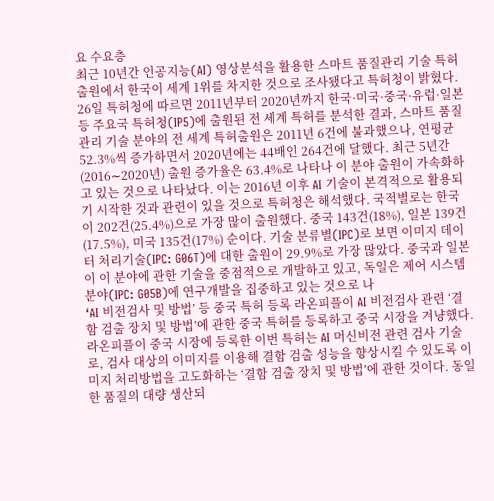요 수요층
최근 10년간 인공지능(AI) 영상분석을 활용한 스마트 품질관리 기술 특허출원에서 한국이 세계 1위를 차지한 것으로 조사됐다고 특허청이 밝혔다. 26일 특허청에 따르면 2011년부터 2020년까지 한국·미국·중국·유럽·일본 등 주요국 특허청(IP5)에 출원된 전 세계 특허를 분석한 결과, 스마트 품질관리 기술 분야의 전 세계 특허출원은 2011년 6건에 불과했으나, 연평균 52.3%씩 증가하면서 2020년에는 44배인 264건에 달했다. 최근 5년간(2016∼2020년) 출원 증가율은 63.4%로 나타나 이 분야 출원이 가속화하고 있는 것으로 나타났다. 이는 2016년 이후 AI 기술이 본격적으로 활용되기 시작한 것과 관련이 있을 것으로 특허청은 해석했다. 국적별로는 한국이 202건(25.4%)으로 가장 많이 출원했다. 중국 143건(18%), 일본 139건(17.5%), 미국 135건(17%) 순이다. 기술 분류별(IPC)로 보면 이미지 데이터 처리기술(IPC: G06T)에 대한 출원이 29.9%로 가장 많았다. 중국과 일본이 이 분야에 관한 기술을 중점적으로 개발하고 있고, 독일은 제어 시스템 분야(IPC: G05B)에 연구개발을 집중하고 있는 것으로 나
‘AI 비전검사 및 방법’ 등 중국 특허 등록 라온피플이 AI 비전검사 관련 ‘결함 검출 장치 및 방법’에 관한 중국 특허를 등록하고 중국 시장을 겨냥했다. 라온피플이 중국 시장에 등록한 이번 특허는 AI 머신비전 관련 검사 기술로, 검사 대상의 이미지를 이용해 결함 검출 성능을 향상시킬 수 있도록 이미지 처리방법을 고도화하는 ‘결함 검출 장치 및 방법’에 관한 것이다. 동일한 품질의 대량 생산되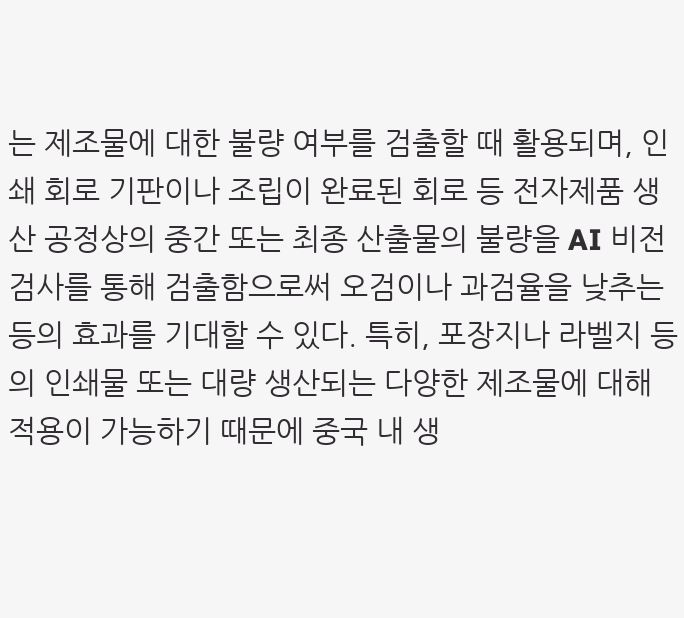는 제조물에 대한 불량 여부를 검출할 때 활용되며, 인쇄 회로 기판이나 조립이 완료된 회로 등 전자제품 생산 공정상의 중간 또는 최종 산출물의 불량을 AI 비전 검사를 통해 검출함으로써 오검이나 과검율을 낮추는 등의 효과를 기대할 수 있다. 특히, 포장지나 라벨지 등의 인쇄물 또는 대량 생산되는 다양한 제조물에 대해 적용이 가능하기 때문에 중국 내 생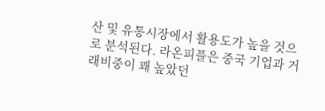산 및 유통시장에서 활용도가 높을 것으로 분석된다. 라온피플은 중국 기업과 거래비중이 꽤 높았던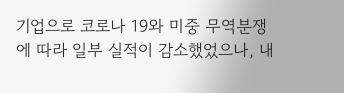기업으로 코로나 19와 미중 무역분쟁에 따라 일부 실적이 감소했었으나, 내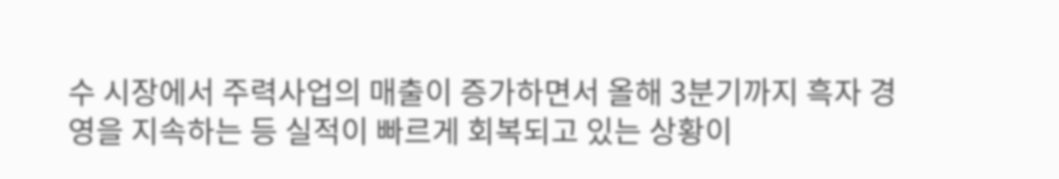수 시장에서 주력사업의 매출이 증가하면서 올해 3분기까지 흑자 경영을 지속하는 등 실적이 빠르게 회복되고 있는 상황이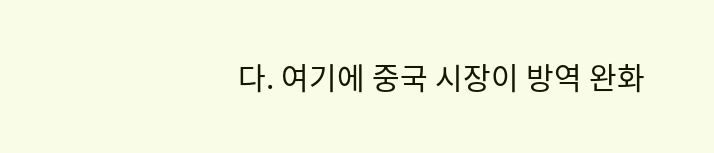다. 여기에 중국 시장이 방역 완화